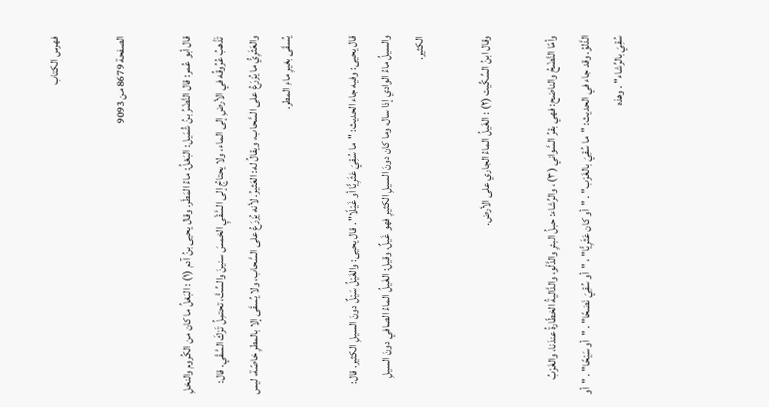فهرس الكتاب

الصفحة 8679 من 9093

قال أبو عُمر: قال النَّضْرُ بنُ شُمَيل: البَعْلُ: ماءُ المَطَر. وقال يحيى بنُ آدم (١) : البَعْلُ ما كان من الكُروم والنخلِ تَذْهبُ عُرُوقُه في الأرضِ إلى الماء، ولا يحتاجُ إلى السَّقْيِ الخمسَ سنينَ والسِّتَّ، تحتمِلُ تَرْكَ السَّقْي. قال: والعَثَرِيُّ ما يُزرَعُ على السَّحاب، ويقالُ له: العَثيرُ. لأنه يُزرَعُ على السَّحاب، ولا يُسقَى إلا بالمطرِ خاصّة، ليس يُسقَى بغيرِ ماءِ المطر.

قال يحيى: وفيه جاء الحديث: "ما سُقِيَ عَثَرِيًّا أو غَيْلًا" . قال يحيى: والغَيْلُ سَيْلٌ دونَ السيلِ الكثير. قال: والسيلُ ماءُ الوادي إذا سال، وما كان دونَ السيلِ الكثيرِ فهو غَيلٌ، وقيل: الغَيلُ الماءُ الصافي دونَ السيلِ الكثير.

وقال ابنُ السِّكِّيت (٢) : الغَيلُ الماءُ الجاري على الأرض.

وأمّا النَّضْحُ والناضح: فهي بقرُ السَّواني (٣) ، والرِّشاء: حبلُ البئرِ والدَّلْو، والدَّاليةُ الخطّارةُ عندَنا، والغَرْبُ الدَّلوُ. وقد جاء في الحديث: "ما سُقِيَ بالغَرْب" . "أو كان عَثَرِيًّا" ، "أو سُقِيَ نَضحًا" . "أو سَيْحًا" . "أو سُقِيَ بالرِّشاء" . وهذه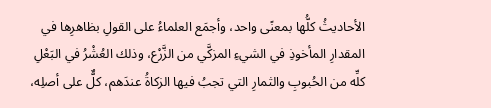الأحاديثُ كلُّها بمعنًى واحد، وأجمَع العلماءُ على القولِ بظاهرِها في المقدارِ المأخوذِ في الشيءِ المزكَّي من الزَّرْع، وذلك العُشْرُ في البَعْلِ كلِّه من الحُبوبِ والثمارِ التي تجبُ فيها الزكاةُ عندَهم، كلٌّ على أصلِه،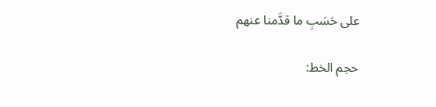على حَسَبِ ما قدَّمنا عنهم

حجم الخط: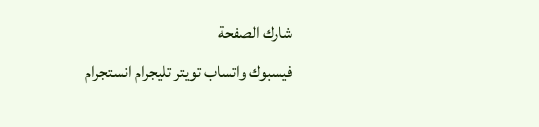شارك الصفحة
فيسبوك واتساب تويتر تليجرام انستجرام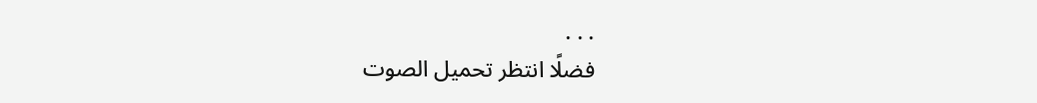. . .
فضلًا انتظر تحميل الصوت